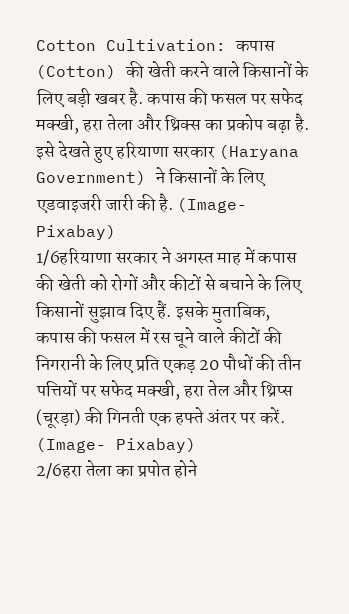Cotton Cultivation: कपास (Cotton) की खेती करने वाले किसानों के लिए बड़ी खबर है. कपास की फसल पर सफेद मक्खी, हरा तेला और थ्रिक्स का प्रकोप बढ़ा है. इसे देखते हुए हरियाणा सरकार (Haryana Government) ने किसानों के लिए एडवाइजरी जारी की है. (Image- Pixabay)
1/6हरियाणा सरकार ने अगस्त माह में कपास की खेती को रोगों और कीटों से बचाने के लिए किसानों सुझाव दिए हैं. इसके मुताबिक, कपास की फसल में रस चूने वाले कीटों की निगरानी के लिए प्रति एकड़ 20 पौधों की तीन पत्तियों पर सफेद मक्खी, हरा तेल और थ्रिप्स (चूरड़ा) की गिनती एक हफ्ते अंतर पर करें. (Image- Pixabay)
2/6हरा तेला का प्रपोत होने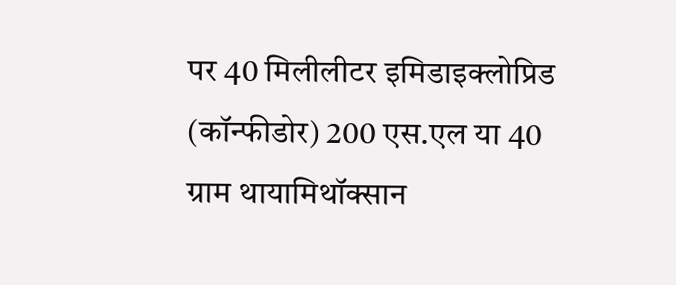पर 40 मिलीलीटर इमिडाइक्लोप्रिड (कॉन्फीडोर) 200 एस.एल या 40 ग्राम थायामिथॉक्सान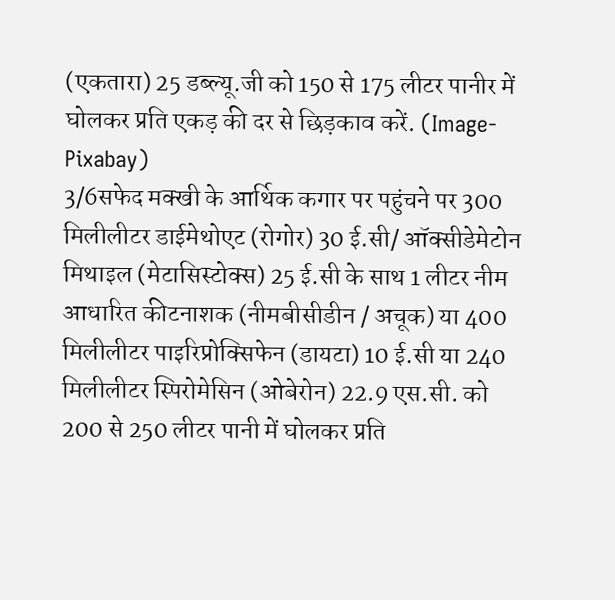(एकतारा) 25 डब्ल्यू.जी को 150 से 175 लीटर पानीर में घोलकर प्रति एकड़ की दर से छिड़काव करें. (Image- Pixabay)
3/6सफेद मक्खी के आर्थिक कगार पर पहुंचने पर 300 मिलीलीटर डाईमेथोएट (रोगोर) 30 ई.सी/ ऑक्सीडेमेटोन मिथाइल (मेटासिस्टोक्स) 25 ई.सी के साथ 1 लीटर नीम आधारित कीटनाशक (नीमबीसीडीन / अचूक) या 400 मिलीलीटर पाइरिप्रोक्सिफेन (डायटा) 10 ई.सी या 240 मिलीलीटर स्पिरोमेसिन (ओबेरोन) 22.9 एस.सी. को 200 से 250 लीटर पानी में घोलकर प्रति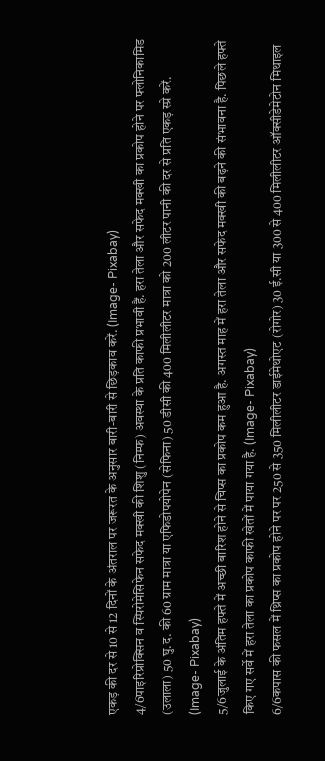एकड़ की दर से 10 से 12 दिनों के अंतराल पर जरूरत के अनुसार बारी-बारी से छिड़काव करें. (Image- Pixabay)
4/6पाइरिप्रोक्सिन व स्पिरोमेसिफेन सफेद मक्खी की शिशु (निम्फ) अवस्था के प्रति काफी प्रभावी हैं. हरा तेला और सफेद मक्खी का प्रकोप होने पर फ्लोनिकामिड (उलाला) 50 घु.द. की 60 ग्राम मात्रा या एफिडोपयोपेन (सेफिना) 50 डीसी की 400 मिलीलीटर मात्रा को 200 लीटर पानी की दर से प्रति एकड़ स्प्रे करें. (Image- Pixabay)
5/6जुलाई के अंतिम हफ्ते में अच्छी बारिश होने से चिप्स का प्रकोप कम हुआ है. अगस्त माह में हरा तेला और सफेद मक्खी की बढ़ने की संभावना है. पिछले हफ्ते किए गए सर्वे में हरा तेला का प्रकोप काफी खेतों में पाया गया है. (Image- Pixabay)
6/6कपास की फसल में थ्रिप्स का प्रकोप होने पर पर 250 से 350 मिलीलीटर डाईमेथोएट (रोगोर) 30 ई.सी या 300 से 400 मिलीलीटर ऑक्सीडेमेटोन मिथाइल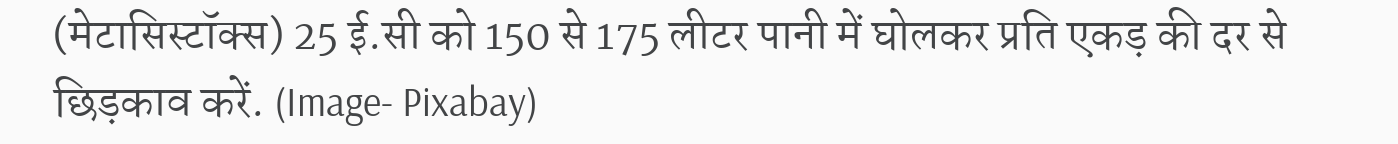(मेटासिस्टॉक्स) 25 ई.सी को 150 से 175 लीटर पानी में घोलकर प्रति एकड़ की दर से छिड़काव करें. (Image- Pixabay)